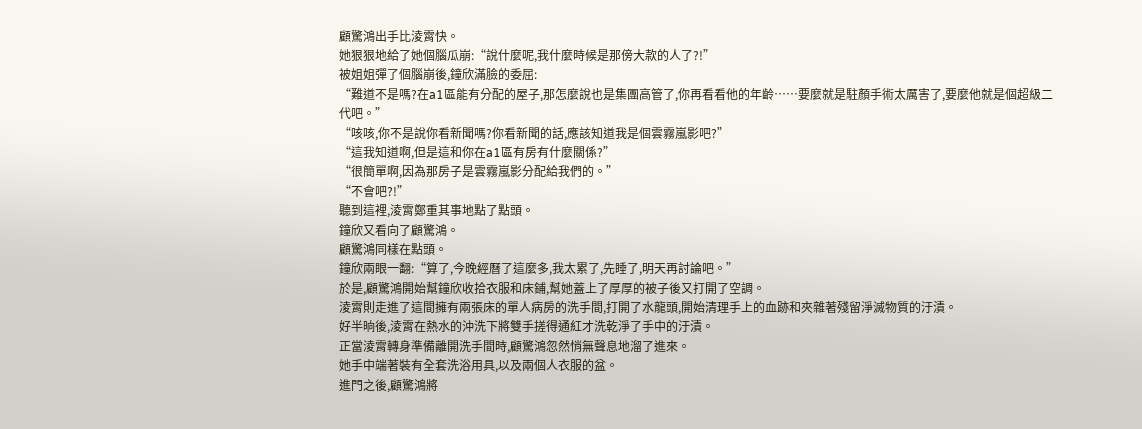顧驚鴻出手比淩霄快。
她狠狠地給了她個腦瓜崩:“說什麼呢,我什麼時候是那傍大款的人了?!”
被姐姐彈了個腦崩後,鐘欣滿臉的委屈:
“難道不是嗎?在a1區能有分配的屋子,那怎麼說也是集團高管了,你再看看他的年齡……要麼就是駐顏手術太厲害了,要麼他就是個超級二代吧。”
“咳咳,你不是說你看新聞嗎?你看新聞的話,應該知道我是個雲霧嵐影吧?”
“這我知道啊,但是這和你在a1區有房有什麼關係?”
“很簡單啊,因為那房子是雲霧嵐影分配給我們的。”
“不會吧?!”
聽到這裡,淩霄鄭重其事地點了點頭。
鐘欣又看向了顧驚鴻。
顧驚鴻同樣在點頭。
鐘欣兩眼一翻:“算了,今晚經曆了這麼多,我太累了,先睡了,明天再討論吧。”
於是,顧驚鴻開始幫鐘欣收拾衣服和床鋪,幫她蓋上了厚厚的被子後又打開了空調。
淩霄則走進了這間擁有兩張床的單人病房的洗手間,打開了水龍頭,開始清理手上的血跡和夾雜著殘留淨滅物質的汙漬。
好半晌後,淩霄在熱水的沖洗下將雙手搓得通紅才洗乾淨了手中的汙漬。
正當淩霄轉身準備離開洗手間時,顧驚鴻忽然悄無聲息地溜了進來。
她手中端著裝有全套洗浴用具,以及兩個人衣服的盆。
進門之後,顧驚鴻將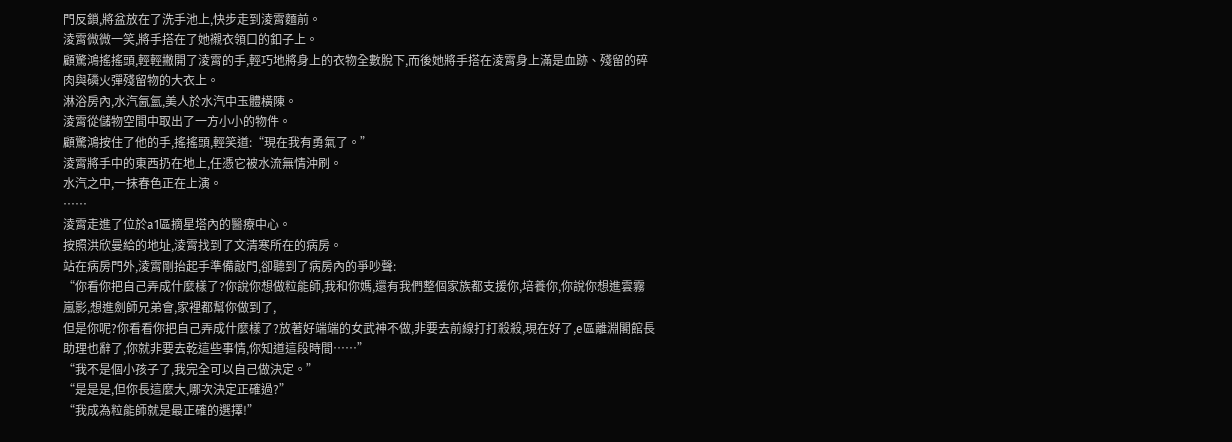門反鎖,將盆放在了洗手池上,快步走到淩霄麵前。
淩霄微微一笑,將手搭在了她襯衣領口的釦子上。
顧驚鴻搖搖頭,輕輕撇開了淩霄的手,輕巧地將身上的衣物全數脫下,而後她將手搭在淩霄身上滿是血跡、殘留的碎肉與磷火彈殘留物的大衣上。
淋浴房內,水汽氤氳,美人於水汽中玉體橫陳。
淩霄從儲物空間中取出了一方小小的物件。
顧驚鴻按住了他的手,搖搖頭,輕笑道:“現在我有勇氣了。”
淩霄將手中的東西扔在地上,任憑它被水流無情沖刷。
水汽之中,一抹春色正在上演。
……
淩霄走進了位於a1區摘星塔內的醫療中心。
按照洪欣曼給的地址,淩霄找到了文清寒所在的病房。
站在病房門外,淩霄剛抬起手準備敲門,卻聽到了病房內的爭吵聲:
“你看你把自己弄成什麼樣了?你說你想做粒能師,我和你媽,還有我們整個家族都支援你,培養你,你說你想進雲霧嵐影,想進劍師兄弟會,家裡都幫你做到了,
但是你呢?你看看你把自己弄成什麼樣了?放著好端端的女武神不做,非要去前線打打殺殺,現在好了,e區離淵閣館長助理也辭了,你就非要去乾這些事情,你知道這段時間……”
“我不是個小孩子了,我完全可以自己做決定。”
“是是是,但你長這麼大,哪次決定正確過?”
“我成為粒能師就是最正確的選擇!”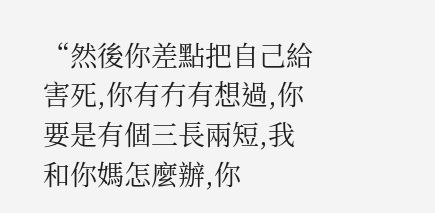“然後你差點把自己給害死,你有冇有想過,你要是有個三長兩短,我和你媽怎麼辦,你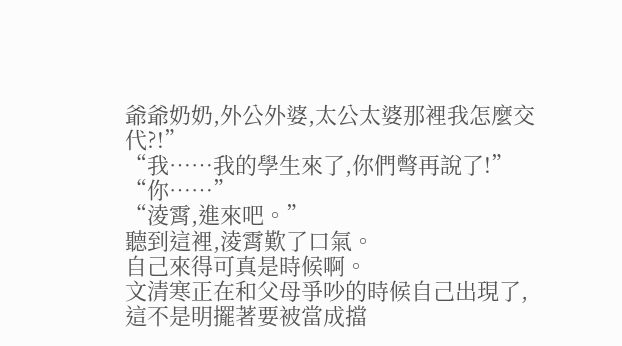爺爺奶奶,外公外婆,太公太婆那裡我怎麼交代?!”
“我……我的學生來了,你們彆再說了!”
“你……”
“淩霄,進來吧。”
聽到這裡,淩霄歎了口氣。
自己來得可真是時候啊。
文清寒正在和父母爭吵的時候自己出現了,這不是明擺著要被當成擋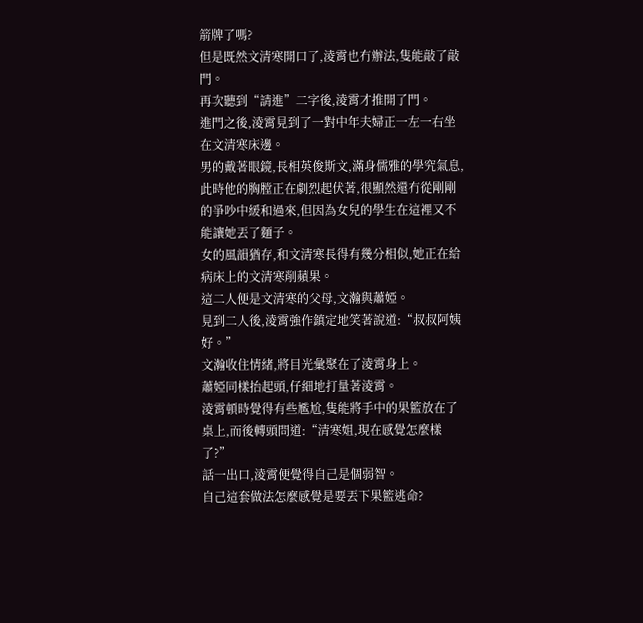箭牌了嗎?
但是既然文清寒開口了,淩霄也冇辦法,隻能敲了敲門。
再次聽到“請進”二字後,淩霄才推開了門。
進門之後,淩霄見到了一對中年夫婦正一左一右坐在文清寒床邊。
男的戴著眼鏡,長相英俊斯文,滿身儒雅的學究氣息,此時他的胸膛正在劇烈起伏著,很顯然還冇從剛剛的爭吵中緩和過來,但因為女兒的學生在這裡又不能讓她丟了麵子。
女的風韻猶存,和文清寒長得有幾分相似,她正在給病床上的文清寒削蘋果。
這二人便是文清寒的父母,文瀚與蕭婭。
見到二人後,淩霄強作鎮定地笑著說道:“叔叔阿姨好。”
文瀚收住情緒,將目光彙聚在了淩霄身上。
蕭婭同樣抬起頭,仔細地打量著淩霄。
淩霄頓時覺得有些尷尬,隻能將手中的果籃放在了桌上,而後轉頭問道:“清寒姐,現在感覺怎麼樣了?”
話一出口,淩霄便覺得自己是個弱智。
自己這套做法怎麼感覺是要丟下果籃逃命?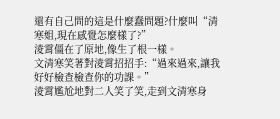還有自己問的這是什麼蠢問題?什麼叫“清寒姐,現在感覺怎麼樣了?”
淩霄僵在了原地,像生了根一樣。
文清寒笑著對淩霄招招手:“過來過來,讓我好好檢查檢查你的功課。”
淩霄尷尬地對二人笑了笑,走到文清寒身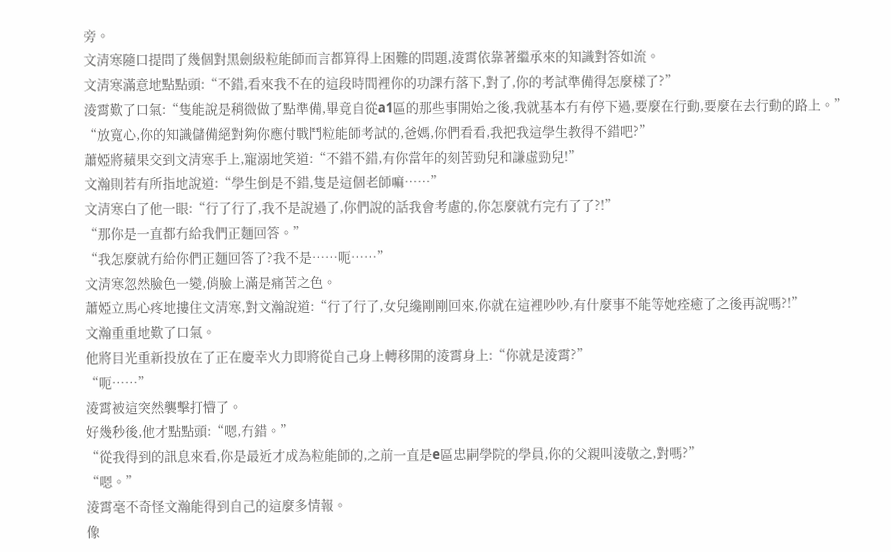旁。
文清寒隨口提問了幾個對黑劍級粒能師而言都算得上困難的問題,淩霄依靠著繼承來的知識對答如流。
文清寒滿意地點點頭:“不錯,看來我不在的這段時間裡你的功課冇落下,對了,你的考試準備得怎麼樣了?”
淩霄歎了口氣:“隻能說是稍微做了點準備,畢竟自從a1區的那些事開始之後,我就基本冇有停下過,要麼在行動,要麼在去行動的路上。”
“放寬心,你的知識儲備絕對夠你應付戰鬥粒能師考試的,爸媽,你們看看,我把我這學生教得不錯吧?”
蕭婭將蘋果交到文清寒手上,寵溺地笑道:“不錯不錯,有你當年的刻苦勁兒和謙虛勁兒!”
文瀚則若有所指地說道:“學生倒是不錯,隻是這個老師嘛……”
文清寒白了他一眼:“行了行了,我不是說過了,你們說的話我會考慮的,你怎麼就冇完冇了了?!”
“那你是一直都冇給我們正麵回答。”
“我怎麼就冇給你們正麵回答了?我不是……呃……”
文清寒忽然臉色一變,俏臉上滿是痛苦之色。
蕭婭立馬心疼地摟住文清寒,對文瀚說道:“行了行了,女兒纔剛剛回來,你就在這裡吵吵,有什麼事不能等她痊癒了之後再說嗎?!”
文瀚重重地歎了口氣。
他將目光重新投放在了正在慶幸火力即將從自己身上轉移開的淩霄身上:“你就是淩霄?”
“呃……”
淩霄被這突然襲擊打懵了。
好幾秒後,他才點點頭:“嗯,冇錯。”
“從我得到的訊息來看,你是最近才成為粒能師的,之前一直是e區忠嗣學院的學員,你的父親叫淩敬之,對嗎?”
“嗯。”
淩霄毫不奇怪文瀚能得到自己的這麼多情報。
像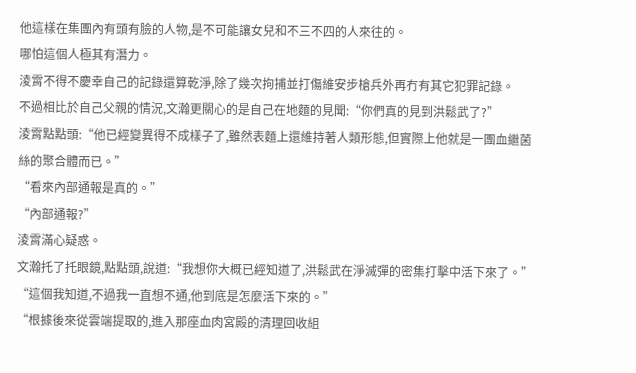他這樣在集團內有頭有臉的人物,是不可能讓女兒和不三不四的人來往的。
哪怕這個人極其有潛力。
淩霄不得不慶幸自己的記錄還算乾淨,除了幾次拘捕並打傷維安步槍兵外再冇有其它犯罪記錄。
不過相比於自己父親的情況,文瀚更關心的是自己在地麵的見聞:“你們真的見到洪鬆武了?”
淩霄點點頭:“他已經變異得不成樣子了,雖然表麵上還維持著人類形態,但實際上他就是一團血繼菌絲的聚合體而已。”
“看來內部通報是真的。”
“內部通報?”
淩霄滿心疑惑。
文瀚托了托眼鏡,點點頭,說道:“我想你大概已經知道了,洪鬆武在淨滅彈的密集打擊中活下來了。”
“這個我知道,不過我一直想不通,他到底是怎麼活下來的。”
“根據後來從雲端提取的,進入那座血肉宮殿的清理回收組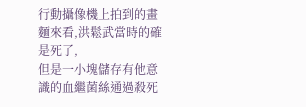行動攝像機上拍到的畫麵來看,洪鬆武當時的確是死了,
但是一小塊儲存有他意識的血繼菌絲通過殺死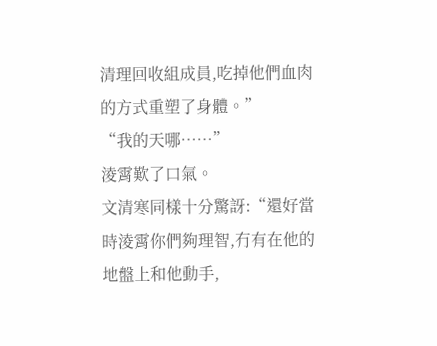清理回收組成員,吃掉他們血肉的方式重塑了身體。”
“我的天哪……”
淩霄歎了口氣。
文清寒同樣十分驚訝:“還好當時淩霄你們夠理智,冇有在他的地盤上和他動手,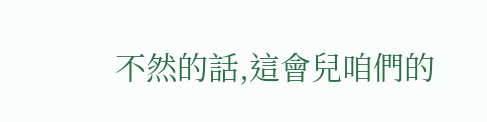不然的話,這會兒咱們的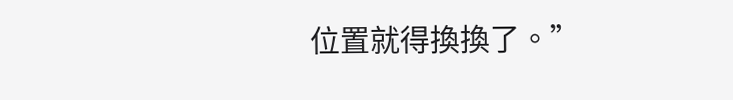位置就得換換了。”